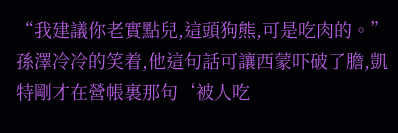“我建議你老實點兒,這頭狗熊,可是吃肉的。”孫澤冷冷的笑着,他這句話可讓西蒙吓破了膽,凱特剛才在營帳裏那句‘被人吃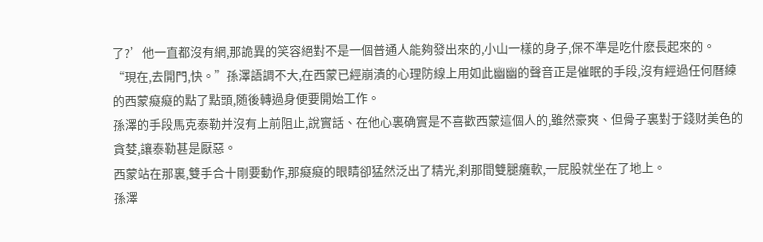了?’他一直都沒有網,那詭異的笑容絕對不是一個普通人能夠發出來的,小山一樣的身子,保不準是吃什麽長起來的。
“現在,去開門,快。”孫澤語調不大,在西蒙已經崩潰的心理防線上用如此幽幽的聲音正是催眠的手段,沒有經過任何曆練的西蒙癡癡的點了點頭,随後轉過身便要開始工作。
孫澤的手段馬克泰勒并沒有上前阻止,說實話、在他心裏确實是不喜歡西蒙這個人的,雖然豪爽、但骨子裏對于錢财美色的貪婪,讓泰勒甚是厭惡。
西蒙站在那裏,雙手合十剛要動作,那癡癡的眼睛卻猛然泛出了精光,刹那間雙腿癱軟,一屁股就坐在了地上。
孫澤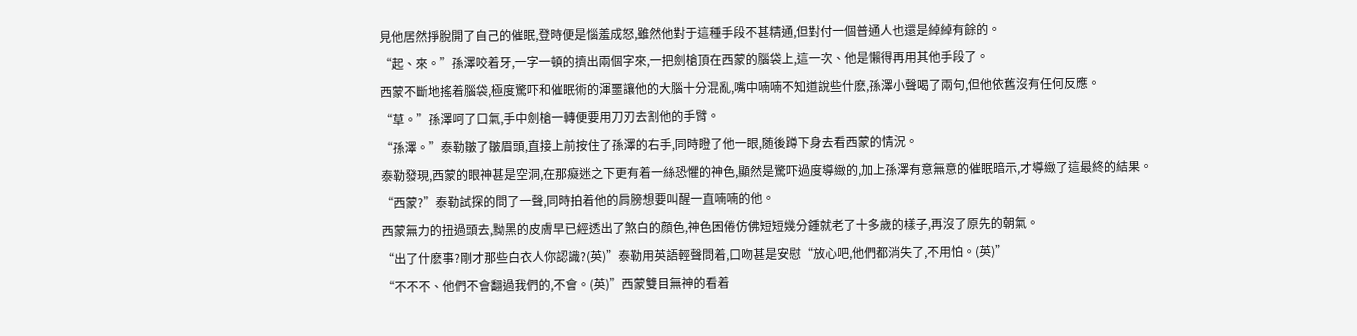見他居然掙脫開了自己的催眠,登時便是惱羞成怒,雖然他對于這種手段不甚精通,但對付一個普通人也還是綽綽有餘的。
“起、來。”孫澤咬着牙,一字一頓的擠出兩個字來,一把劍槍頂在西蒙的腦袋上,這一次、他是懶得再用其他手段了。
西蒙不斷地搖着腦袋,極度驚吓和催眠術的渾噩讓他的大腦十分混亂,嘴中喃喃不知道說些什麽,孫澤小聲喝了兩句,但他依舊沒有任何反應。
“草。”孫澤呵了口氣,手中劍槍一轉便要用刀刃去割他的手臂。
“孫澤。”泰勒皺了皺眉頭,直接上前按住了孫澤的右手,同時瞪了他一眼,随後蹲下身去看西蒙的情況。
泰勒發現,西蒙的眼神甚是空洞,在那癡迷之下更有着一絲恐懼的神色,顯然是驚吓過度導緻的,加上孫澤有意無意的催眠暗示,才導緻了這最終的結果。
“西蒙?”泰勒試探的問了一聲,同時拍着他的肩膀想要叫醒一直喃喃的他。
西蒙無力的扭過頭去,黝黑的皮膚早已經透出了煞白的顔色,神色困倦仿佛短短幾分鍾就老了十多歲的樣子,再沒了原先的朝氣。
“出了什麽事?剛才那些白衣人你認識?(英)”泰勒用英語輕聲問着,口吻甚是安慰“放心吧,他們都消失了,不用怕。(英)”
“不不不、他們不會翻過我們的,不會。(英)”西蒙雙目無神的看着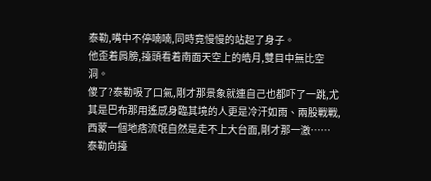泰勒,嘴中不停喃喃,同時竟慢慢的站起了身子。
他歪着肩膀,擡頭看着南面天空上的皓月,雙目中無比空洞。
傻了?泰勒吸了口氣,剛才那景象就連自己也都吓了一跳,尤其是巴布那用遙感身臨其境的人更是冷汗如雨、兩股戰戰,西蒙一個地痞流氓自然是走不上大台面,剛才那一激……
泰勒向擡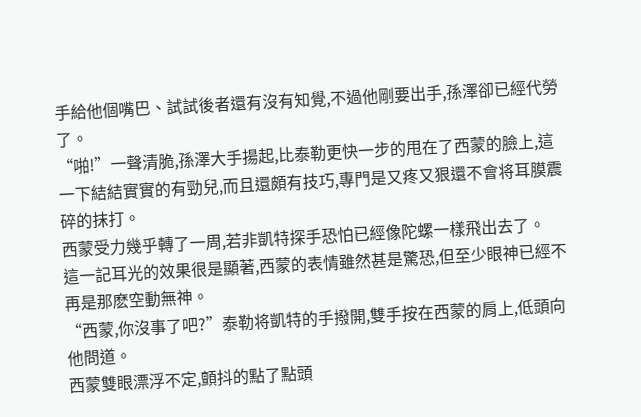手給他個嘴巴、試試後者還有沒有知覺,不過他剛要出手,孫澤卻已經代勞了。
“啪!”一聲清脆,孫澤大手揚起,比泰勒更快一步的甩在了西蒙的臉上,這一下結結實實的有勁兒,而且還頗有技巧,專門是又疼又狠還不會将耳膜震碎的抹打。
西蒙受力幾乎轉了一周,若非凱特探手恐怕已經像陀螺一樣飛出去了。
這一記耳光的效果很是顯著,西蒙的表情雖然甚是驚恐,但至少眼神已經不再是那麽空動無神。
“西蒙,你沒事了吧?”泰勒将凱特的手撥開,雙手按在西蒙的肩上,低頭向他問道。
西蒙雙眼漂浮不定,顫抖的點了點頭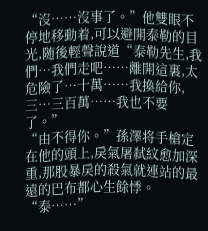“沒……沒事了。”他雙眼不停地移動着,可以避開泰勒的目光,随後輕聲說道“泰勒先生,我們…我們走吧……離開這裏,太危險了…十萬……我換給你,三…三百萬……我也不要了。”
“由不得你。”孫澤将手槍定在他的頭上,戾氣屠弑紋愈加深重,那股暴戾的殺氣就連站的最遠的巴布都心生餘悸。
“泰……”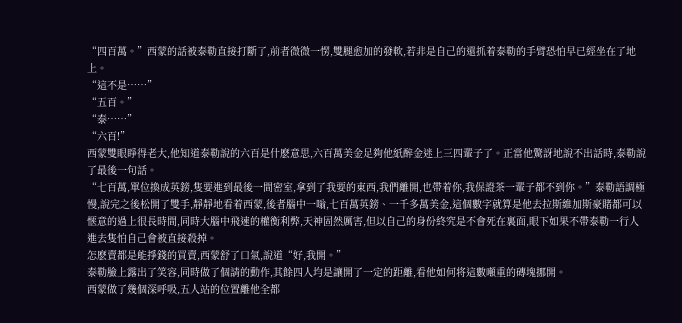“四百萬。”西蒙的話被泰勒直接打斷了,前者微微一愣,雙腿愈加的發軟,若非是自己的還抓着泰勒的手臂恐怕早已經坐在了地上。
“這不是……”
“五百。”
“泰……”
“六百!”
西蒙雙眼睜得老大,他知道泰勒說的六百是什麽意思,六百萬美金足夠他紙醉金迷上三四輩子了。正當他驚訝地說不出話時,泰勒說了最後一句話。
“七百萬,單位換成英鎊,隻要進到最後一間密室,拿到了我要的東西,我們離開,也帶着你,我保證茶一輩子都不到你。”泰勒語調極慢,說完之後松開了雙手,靜靜地看着西蒙,後者腦中一嗡,七百萬英鎊、一千多萬美金,這個數字就算是他去拉斯維加斯豪賭都可以惬意的過上很長時間,同時大腦中飛速的權衡利弊,天神固然厲害,但以自己的身份終究是不會死在裏面,眼下如果不帶泰勒一行人進去隻怕自己會被直接殺掉。
怎麽賣都是能掙錢的買賣,西蒙舒了口氣,說道“好,我開。”
泰勒臉上露出了笑容,同時做了個請的動作,其餘四人均是讓開了一定的距離,看他如何将這數噸重的磚塊挪開。
西蒙做了幾個深呼吸,五人站的位置離他全都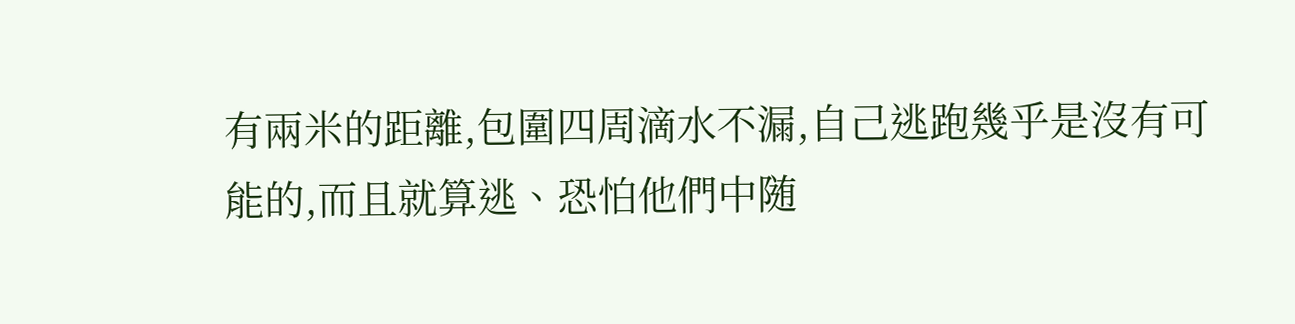有兩米的距離,包圍四周滴水不漏,自己逃跑幾乎是沒有可能的,而且就算逃、恐怕他們中随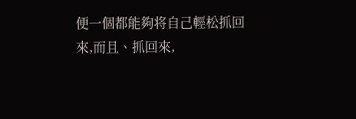便一個都能夠将自己輕松抓回來,而且、抓回來,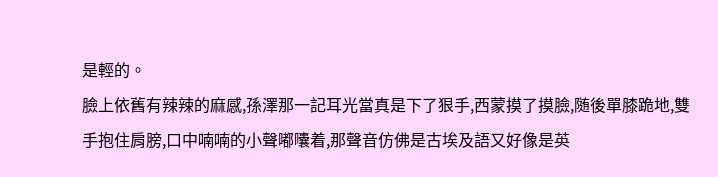是輕的。
臉上依舊有辣辣的麻感,孫澤那一記耳光當真是下了狠手,西蒙摸了摸臉,随後單膝跪地,雙手抱住肩膀,口中喃喃的小聲嘟囔着,那聲音仿佛是古埃及語又好像是英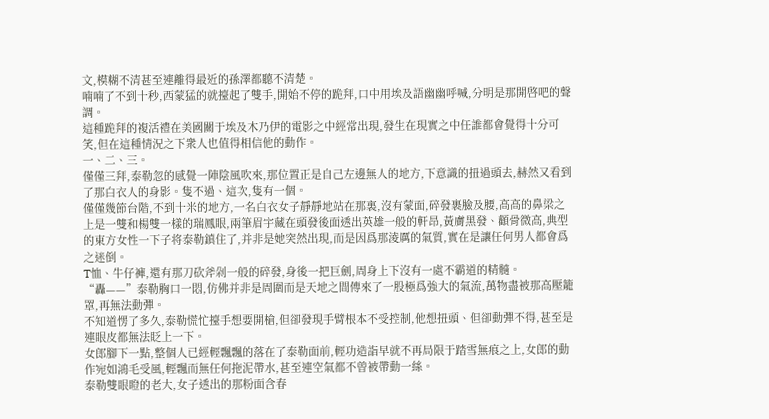文,模糊不清甚至連離得最近的孫澤都聽不清楚。
喃喃了不到十秒,西蒙猛的就擡起了雙手,開始不停的跪拜,口中用埃及語幽幽呼喊,分明是那開啓吧的聲調。
這種跪拜的複活禮在美國關于埃及木乃伊的電影之中經常出現,發生在現實之中任誰都會覺得十分可笑,但在這種情況之下衆人也值得相信他的動作。
一、二、三。
僅僅三拜,泰勒忽的感覺一陣陰風吹來,那位置正是自己左邊無人的地方,下意識的扭過頭去,赫然又看到了那白衣人的身影。隻不過、這次,隻有一個。
僅僅幾節台階,不到十米的地方,一名白衣女子靜靜地站在那裏,沒有蒙面,碎發裹臉及腰,高高的鼻梁之上是一雙和楊雙一樣的瑞鳳眼,兩筆眉宇藏在頭發後面透出英雄一般的軒昂,黃膚黑發、顴骨微高,典型的東方女性一下子将泰勒鎮住了,并非是她突然出現,而是因爲那淩厲的氣質,實在是讓任何男人都會爲之迷倒。
T恤、牛仔褲,還有那刀砍斧剁一般的碎發,身後一把巨劍,周身上下沒有一處不霸道的精髓。
“轟——”泰勒胸口一悶,仿佛并非是周圍而是天地之間傳來了一股極爲強大的氣流,萬物盡被那高壓籠罩,再無法動彈。
不知道愣了多久,泰勒慌忙擡手想要開槍,但卻發現手臂根本不受控制,他想扭頭、但卻動彈不得,甚至是連眼皮都無法眨上一下。
女郎腳下一點,整個人已經輕飄飄的落在了泰勒面前,輕功造詣早就不再局限于踏雪無痕之上,女郎的動作宛如鴻毛受風,輕飄而無任何拖泥帶水,甚至連空氣都不曾被帶動一絲。
泰勒雙眼瞪的老大,女子透出的那粉面含春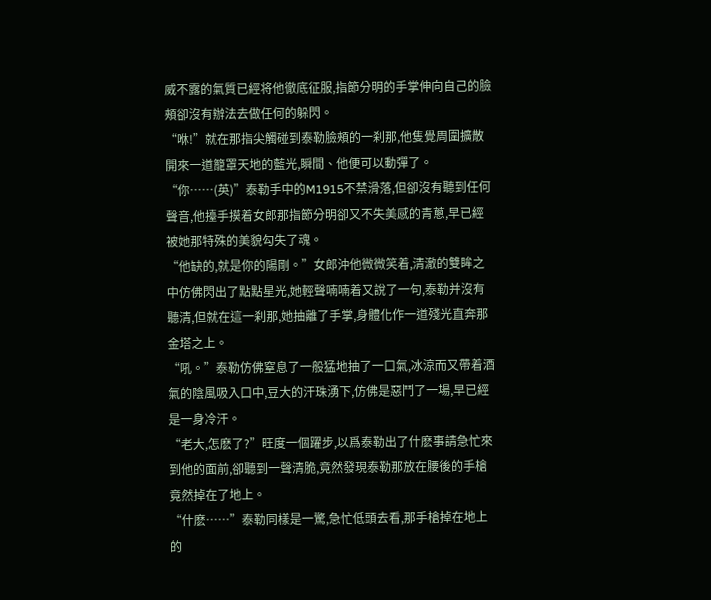威不露的氣質已經将他徹底征服,指節分明的手掌伸向自己的臉頰卻沒有辦法去做任何的躲閃。
“咻!”就在那指尖觸碰到泰勒臉頰的一刹那,他隻覺周圍擴散開來一道籠罩天地的藍光,瞬間、他便可以動彈了。
“你……(英)”泰勒手中的M1915不禁滑落,但卻沒有聽到任何聲音,他擡手摸着女郎那指節分明卻又不失美感的青蔥,早已經被她那特殊的美貌勾失了魂。
“他缺的,就是你的陽剛。”女郎沖他微微笑着,清澈的雙眸之中仿佛閃出了點點星光,她輕聲喃喃着又說了一句,泰勒并沒有聽清,但就在這一刹那,她抽離了手掌,身體化作一道殘光直奔那金塔之上。
“吼。”泰勒仿佛窒息了一般猛地抽了一口氣,冰涼而又帶着酒氣的陰風吸入口中,豆大的汗珠湧下,仿佛是惡鬥了一場,早已經是一身冷汗。
“老大,怎麽了?”旺度一個躍步,以爲泰勒出了什麽事請急忙來到他的面前,卻聽到一聲清脆,竟然發現泰勒那放在腰後的手槍竟然掉在了地上。
“什麽……”泰勒同樣是一驚,急忙低頭去看,那手槍掉在地上的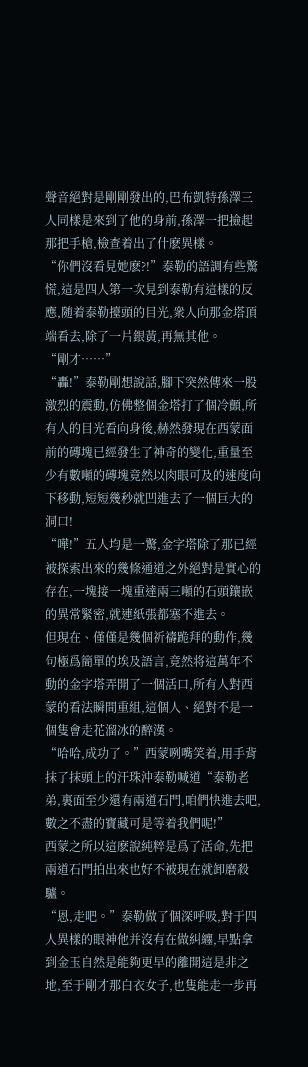聲音絕對是剛剛發出的,巴布凱特孫澤三人同樣是來到了他的身前,孫澤一把撿起那把手槍,檢查着出了什麽異樣。
“你們沒看見她麽?!”泰勒的語調有些驚慌,這是四人第一次見到泰勒有這樣的反應,随着泰勒擡頭的目光,衆人向那金塔頂端看去,除了一片銀黃,再無其他。
“剛才……”
“轟!”泰勒剛想說話,腳下突然傳來一股激烈的震動,仿佛整個金塔打了個冷顫,所有人的目光看向身後,赫然發現在西蒙面前的磚塊已經發生了神奇的變化,重量至少有數噸的磚塊竟然以肉眼可及的速度向下移動,短短幾秒就凹進去了一個巨大的洞口!
“嘩!”五人均是一驚,金字塔除了那已經被探索出來的幾條通道之外絕對是實心的存在,一塊接一塊重達兩三噸的石頭鑲嵌的異常緊密,就連紙張都塞不進去。
但現在、僅僅是幾個祈禱跪拜的動作,幾句極爲簡單的埃及語言,竟然将這萬年不動的金字塔弄開了一個活口,所有人對西蒙的看法瞬間重組,這個人、絕對不是一個隻會走花溜冰的醉漢。
“哈哈,成功了。”西蒙咧嘴笑着,用手背抹了抹頭上的汗珠沖泰勒喊道“泰勒老弟,裏面至少還有兩道石門,咱們快進去吧,數之不盡的寶藏可是等着我們呢!”
西蒙之所以這麽說純粹是爲了活命,先把兩道石門拍出來也好不被現在就卸磨殺驢。
“恩,走吧。”泰勒做了個深呼吸,對于四人異樣的眼神他并沒有在做糾纏,早點拿到金玉自然是能夠更早的離開這是非之地,至于剛才那白衣女子,也隻能走一步再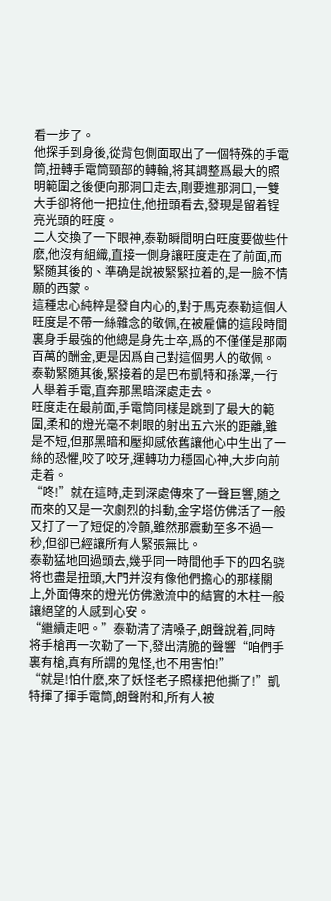看一步了。
他探手到身後,從背包側面取出了一個特殊的手電筒,扭轉手電筒頸部的轉輪,将其調整爲最大的照明範圍之後便向那洞口走去,剛要進那洞口,一雙大手卻将他一把拉住,他扭頭看去,發現是留着锃亮光頭的旺度。
二人交換了一下眼神,泰勒瞬間明白旺度要做些什麽,他沒有組織,直接一側身讓旺度走在了前面,而緊随其後的、準确是說被緊緊拉着的,是一臉不情願的西蒙。
這種忠心純粹是發自内心的,對于馬克泰勒這個人旺度是不帶一絲雜念的敬佩,在被雇傭的這段時間裏身手最強的他總是身先士卒,爲的不僅僅是那兩百萬的酬金,更是因爲自己對這個男人的敬佩。
泰勒緊随其後,緊接着的是巴布凱特和孫澤,一行人舉着手電,直奔那黑暗深處走去。
旺度走在最前面,手電筒同樣是跳到了最大的範圍,柔和的燈光毫不刺眼的射出五六米的距離,雖是不短,但那黑暗和壓抑感依舊讓他心中生出了一絲的恐懼,咬了咬牙,運轉功力穩固心神,大步向前走着。
“咚!”就在這時,走到深處傳來了一聲巨響,随之而來的又是一次劇烈的抖動,金字塔仿佛活了一般又打了一了短促的冷顫,雖然那震動至多不過一秒,但卻已經讓所有人緊張無比。
泰勒猛地回過頭去,幾乎同一時間他手下的四名骁将也盡是扭頭,大門并沒有像他們擔心的那樣關上,外面傳來的燈光仿佛激流中的結實的木柱一般讓絕望的人感到心安。
“繼續走吧。”泰勒清了清嗓子,朗聲說着,同時将手槍再一次勒了一下,發出清脆的聲響“咱們手裏有槍,真有所謂的鬼怪,也不用害怕!”
“就是!怕什麽,來了妖怪老子照樣把他撕了!”凱特揮了揮手電筒,朗聲附和,所有人被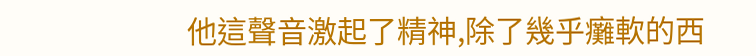他這聲音激起了精神,除了幾乎癱軟的西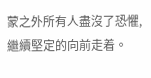蒙之外所有人盡沒了恐懼,繼續堅定的向前走着。